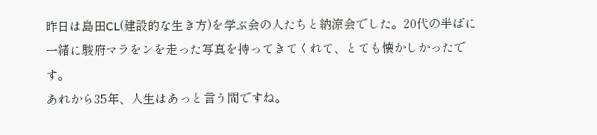昨日は島田CL(建設的な生き方)を学ぶ会の人たちと納涼会でした。20代の半ばに一緒に駿府マラをンを走った写真を持ってきてくれて、とても懐かしかったです。
あれから35年、人生はあっと言う間ですね。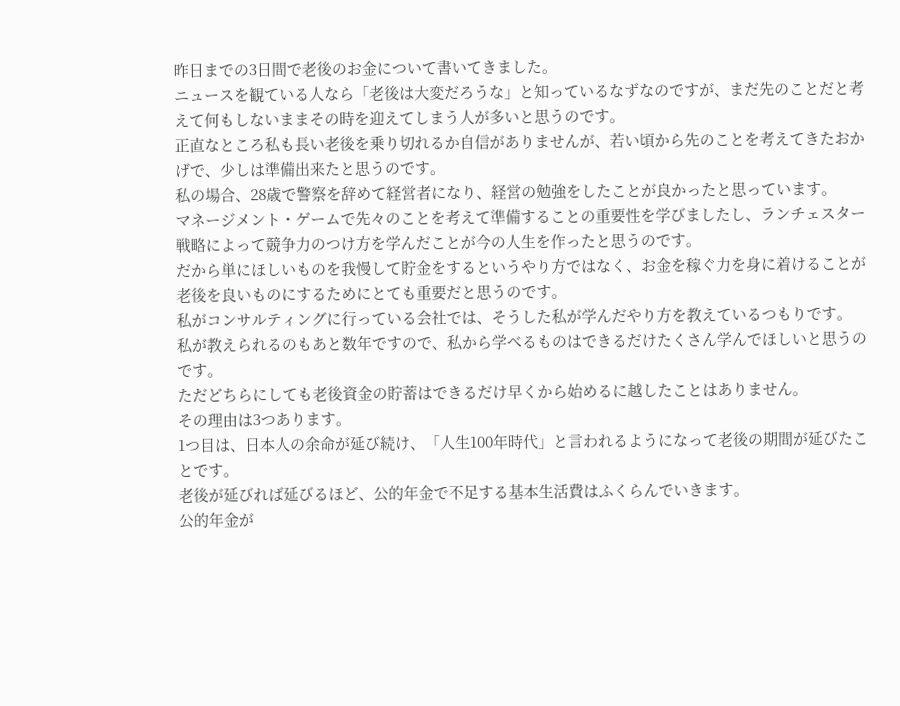昨日までの3日間で老後のお金について書いてきました。
ニュースを観ている人なら「老後は大変だろうな」と知っているなずなのですが、まだ先のことだと考えて何もしないままその時を迎えてしまう人が多いと思うのです。
正直なところ私も長い老後を乗り切れるか自信がありませんが、若い頃から先のことを考えてきたおかげで、少しは準備出来たと思うのです。
私の場合、28歳で警察を辞めて経営者になり、経営の勉強をしたことが良かったと思っています。
マネージメント・ゲームで先々のことを考えて準備することの重要性を学びましたし、ランチェスター戦略によって競争力のつけ方を学んだことが今の人生を作ったと思うのです。
だから単にほしいものを我慢して貯金をするというやり方ではなく、お金を稼ぐ力を身に着けることが老後を良いものにするためにとても重要だと思うのです。
私がコンサルティングに行っている会社では、そうした私が学んだやり方を教えているつもりです。
私が教えられるのもあと数年ですので、私から学べるものはできるだけたくさん学んでほしいと思うのです。
ただどちらにしても老後資金の貯蓄はできるだけ早くから始めるに越したことはありません。
その理由は3つあります。
1つ目は、日本人の余命が延び続け、「人生100年時代」と言われるようになって老後の期間が延びたことです。
老後が延びれば延びるほど、公的年金で不足する基本生活費はふくらんでいきます。
公的年金が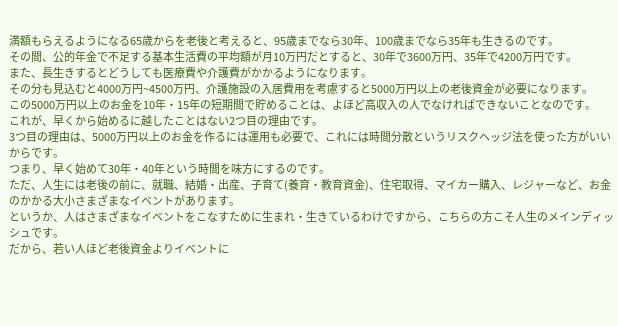満額もらえるようになる65歳からを老後と考えると、95歳までなら30年、100歳までなら35年も生きるのです。
その間、公的年金で不足する基本生活費の平均額が月10万円だとすると、30年で3600万円、35年で4200万円です。
また、長生きするとどうしても医療費や介護費がかかるようになります。
その分も見込むと4000万円~4500万円、介護施設の入居費用を考慮すると5000万円以上の老後資金が必要になります。
この5000万円以上のお金を10年・15年の短期間で貯めることは、よほど高収入の人でなければできないことなのです。
これが、早くから始めるに越したことはない2つ目の理由です。
3つ目の理由は、5000万円以上のお金を作るには運用も必要で、これには時間分散というリスクヘッジ法を使った方がいいからです。
つまり、早く始めて30年・40年という時間を味方にするのです。
ただ、人生には老後の前に、就職、結婚・出産、子育て(養育・教育資金)、住宅取得、マイカー購入、レジャーなど、お金のかかる大小さまざまなイベントがあります。
というか、人はさまざまなイベントをこなすために生まれ・生きているわけですから、こちらの方こそ人生のメインディッシュです。
だから、若い人ほど老後資金よりイベントに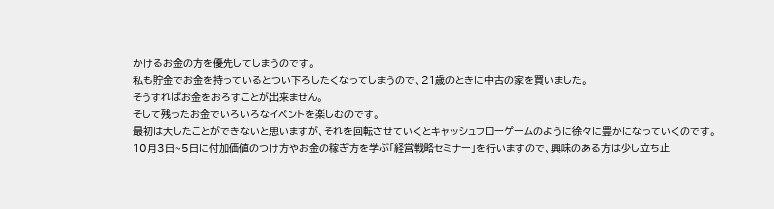かけるお金の方を優先してしまうのです。
私も貯金でお金を持っているとつい下ろしたくなってしまうので、21歳のときに中古の家を買いました。
そうすればお金をおろすことが出来ません。
そして残ったお金でいろいろなイベントを楽しむのです。
最初は大したことができないと思いますが、それを回転させていくとキャッシュフローゲームのように徐々に豊かになっていくのです。
10月3日~5日に付加価値のつけ方やお金の稼ぎ方を学ぶ「経営戦略セミナー」を行いますので、興味のある方は少し立ち止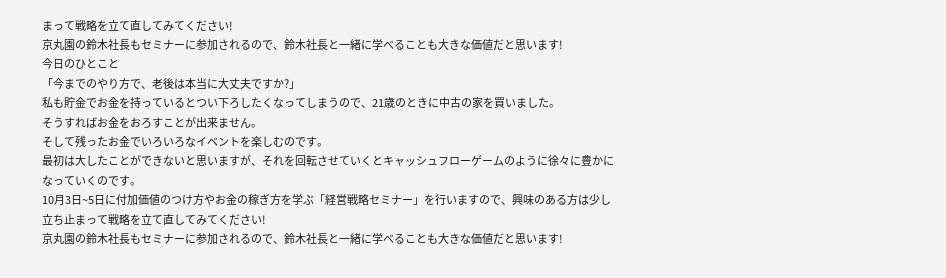まって戦略を立て直してみてください!
京丸園の鈴木社長もセミナーに参加されるので、鈴木社長と一緒に学べることも大きな価値だと思います!
今日のひとこと
「今までのやり方で、老後は本当に大丈夫ですか?」
私も貯金でお金を持っているとつい下ろしたくなってしまうので、21歳のときに中古の家を買いました。
そうすればお金をおろすことが出来ません。
そして残ったお金でいろいろなイベントを楽しむのです。
最初は大したことができないと思いますが、それを回転させていくとキャッシュフローゲームのように徐々に豊かになっていくのです。
10月3日~5日に付加価値のつけ方やお金の稼ぎ方を学ぶ「経営戦略セミナー」を行いますので、興味のある方は少し立ち止まって戦略を立て直してみてください!
京丸園の鈴木社長もセミナーに参加されるので、鈴木社長と一緒に学べることも大きな価値だと思います!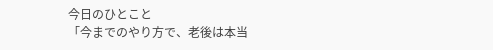今日のひとこと
「今までのやり方で、老後は本当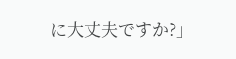に大丈夫ですか?」